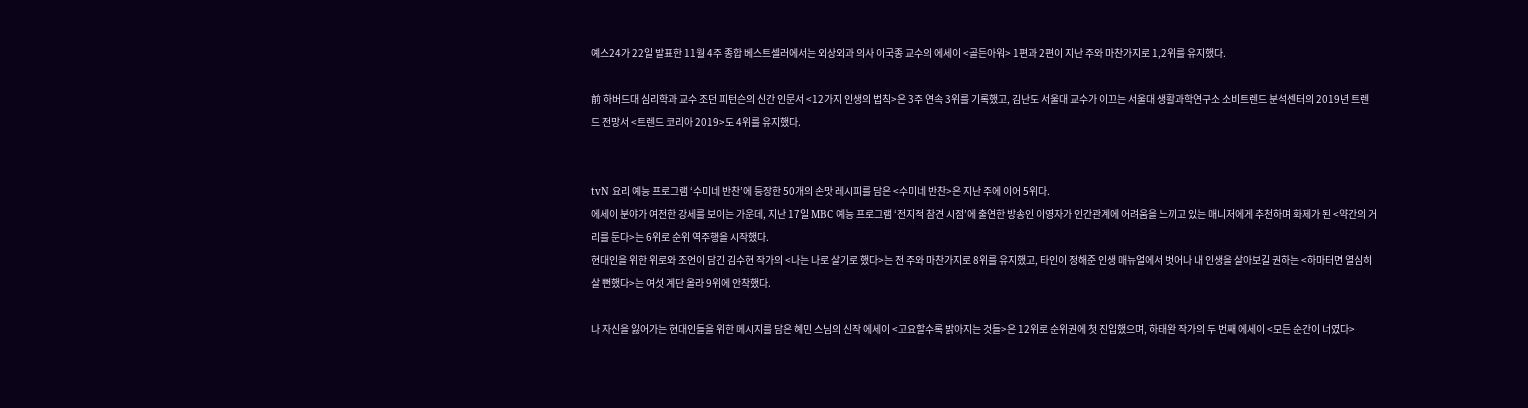예스24가 22일 발표한 11월 4주 종합 베스트셀러에서는 외상외과 의사 이국종 교수의 에세이 <골든아워> 1편과 2편이 지난 주와 마찬가지로 1,2위를 유지했다.

前 하버드대 심리학과 교수 조던 피턴슨의 신간 인문서 <12가지 인생의 법칙>은 3주 연속 3위를 기록했고, 김난도 서울대 교수가 이끄는 서울대 생활과학연구소 소비트렌드 분석센터의 2019년 트렌드 전망서 <트렌드 코리아 2019>도 4위를 유지했다.


tvN 요리 예능 프로그램 ‘수미네 반찬’에 등장한 50개의 손맛 레시피를 담은 <수미네 반찬>은 지난 주에 이어 5위다.
에세이 분야가 여전한 강세를 보이는 가운데, 지난 17일 MBC 예능 프로그램 ‘전지적 참견 시점’에 출연한 방송인 이영자가 인간관계에 어려움을 느끼고 있는 매니저에게 추천하며 화제가 된 <약간의 거리를 둔다>는 6위로 순위 역주행을 시작했다.
현대인을 위한 위로와 조언이 담긴 김수현 작가의 <나는 나로 살기로 했다>는 전 주와 마찬가지로 8위를 유지했고, 타인이 정해준 인생 매뉴얼에서 벗어나 내 인생을 살아보길 권하는 <하마터면 열심히 살 뻔했다>는 여섯 계단 올라 9위에 안착했다.

나 자신을 잃어가는 현대인들을 위한 메시지를 담은 혜민 스님의 신작 에세이 <고요할수록 밝아지는 것들>은 12위로 순위권에 첫 진입했으며, 하태완 작가의 두 번째 에세이 <모든 순간이 너였다>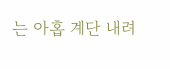는 아홉 계단 내려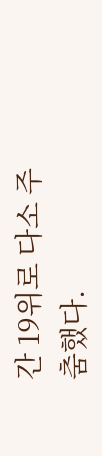간 19위로 다소 주춤했다.